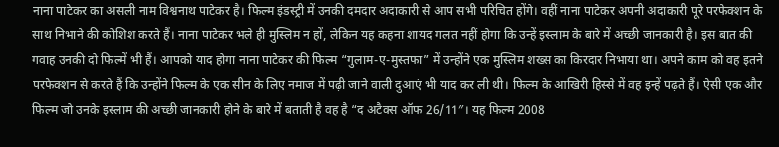नाना पाटेकर का असली नाम विश्वनाथ पाटेकर है। फिल्म इंडस्ट्री में उनकी दमदार अदाकारी से आप सभी परिचित होंगे। वहीं नाना पाटेकर अपनी अदाकारी पूरे परफेक्शन के साथ निभाने की कोशिश करते हैं। नाना पाटेकर भले ही मुस्लिम न हों, लेकिन यह कहना शायद गलत नहीं होगा कि उन्हें इस्लाम के बारे में अच्छी जानकारी है। इस बात की गवाह उनकी दो फिल्में भी हैं। आपको याद होगा नाना पाटेकर की फिल्म “गुलाम-ए-मुस्तफा” में उन्होंने एक मुस्लिम शख्स का किरदार निभाया था। अपने काम को वह इतने परफेक्शन से करते हैं कि उन्होंने फिल्म के एक सीन के लिए नमाज में पढ़ी जाने वाली दुआएं भी याद कर ली थी। फिल्म के आखिरी हिस्से में वह इन्हें पढ़ते हैं। ऐसी एक और फिल्म जो उनके इस्लाम की अच्छी जानकारी होने के बारे में बताती है वह है “द अटैक्स ऑफ 26/11″। यह फिल्म 2008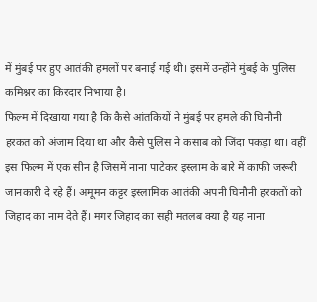में मुंबई पर हुए आतंकी हमलों पर बनाई गई थी। इसमें उन्होंने मुंबई के पुलिस कमिश्नर का किरदार निभाया है।
फिल्म में दिखाया गया है कि कैसे आंतकियों ने मुंबई पर हमले की घिनौनी हरकत को अंजाम दिया था और कैसे पुलिस ने कसाब को जिंदा पकड़ा था। वहीं इस फिल्म में एक सीन है जिसमें नाना पाटेकर इस्लाम के बारे में काफी जरूरी जानकारी दे रहे हैं। अमूमन कट्टर इस्लामिक आतंकी अपनी घिनौनी हरकतों को जिहाद का नाम देते हैं। मगर जिहाद का सही मतलब क्या है यह नाना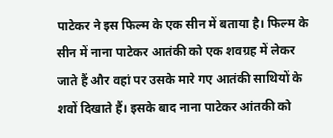पाटेकर ने इस फिल्म के एक सीन में बताया है। फिल्म के सीन में नाना पाटेकर आतंकी को एक शवग्रह में लेकर जाते हैं और वहां पर उसके मारे गए आतंकी साथियों के शवों दिखाते हैं। इसके बाद नाना पाटेकर आंतकी को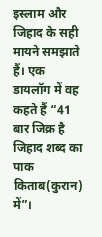इस्लाम और जिहाद के सही मायने समझाते हैं। एक डायलॉग में वह कहते हैं “41 बार जिक्र है जिहाद शब्द का पाक किताब(कुरान) में”।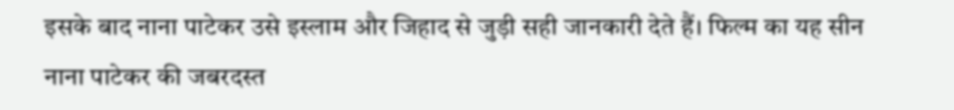इसके बाद नाना पाटेकर उसे इस्लाम और जिहाद से जुड़ी सही जानकारी देते हैं। फिल्म का यह सीन नाना पाटेकर की जबरदस्त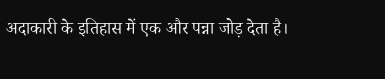अदाकारी के इतिहास में एक और पन्ना जोड़ देता है।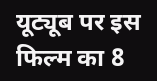यूट्यूब पर इस फिल्म का 8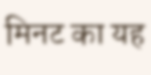मिनट का यह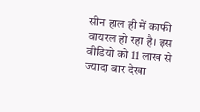सीन हाल ही में काफी वायरल हो रहा है। इस वीडियो को 11 लाख से ज्यादा बार देखा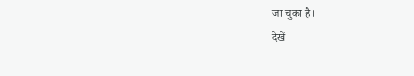जा चुका है।
देखें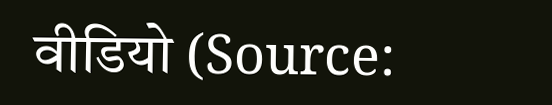वीडियो (Source: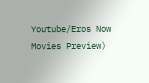Youtube/Eros Now Movies Preview)